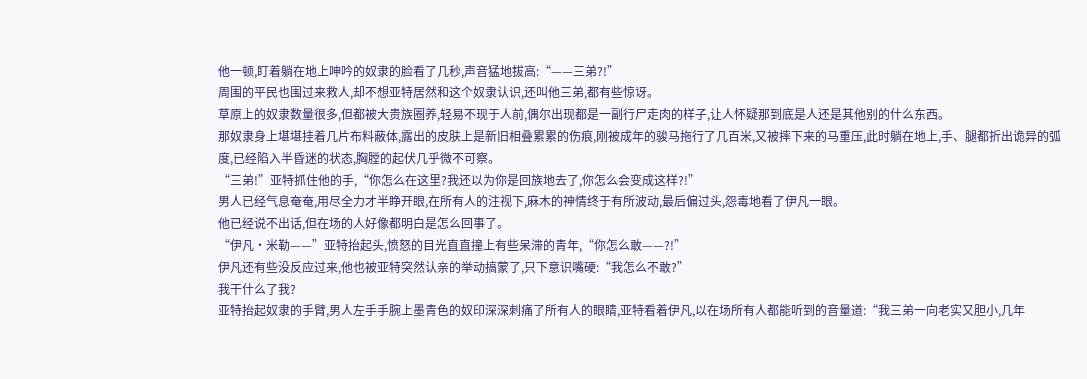他一顿,盯着躺在地上呻吟的奴隶的脸看了几秒,声音猛地拔高:“——三弟?!”
周围的平民也围过来救人,却不想亚特居然和这个奴隶认识,还叫他三弟,都有些惊讶。
草原上的奴隶数量很多,但都被大贵族圈养,轻易不现于人前,偶尔出现都是一副行尸走肉的样子,让人怀疑那到底是人还是其他别的什么东西。
那奴隶身上堪堪挂着几片布料蔽体,露出的皮肤上是新旧相叠累累的伤痕,刚被成年的骏马拖行了几百米,又被摔下来的马重压,此时躺在地上,手、腿都折出诡异的弧度,已经陷入半昏迷的状态,胸膛的起伏几乎微不可察。
“三弟!”亚特抓住他的手,“你怎么在这里?我还以为你是回族地去了,你怎么会变成这样?!”
男人已经气息奄奄,用尽全力才半睁开眼,在所有人的注视下,麻木的神情终于有所波动,最后偏过头,怨毒地看了伊凡一眼。
他已经说不出话,但在场的人好像都明白是怎么回事了。
“伊凡·米勒——”亚特抬起头,愤怒的目光直直撞上有些呆滞的青年,“你怎么敢——?!”
伊凡还有些没反应过来,他也被亚特突然认亲的举动搞蒙了,只下意识嘴硬:“我怎么不敢?”
我干什么了我?
亚特抬起奴隶的手臂,男人左手手腕上墨青色的奴印深深刺痛了所有人的眼睛,亚特看着伊凡,以在场所有人都能听到的音量道:“我三弟一向老实又胆小,几年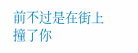前不过是在街上撞了你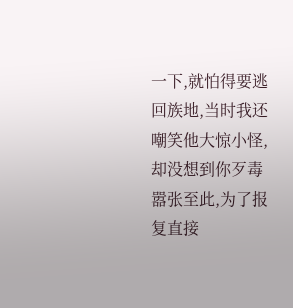一下,就怕得要逃回族地,当时我还嘲笑他大惊小怪,却没想到你歹毒嚣张至此,为了报复直接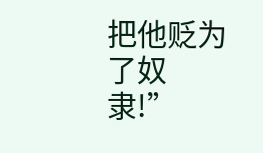把他贬为了奴隶!”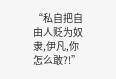“私自把自由人贬为奴隶,伊凡,你怎么敢?!”